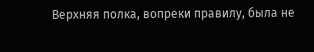Верхняя полка, вопреки правилу, была не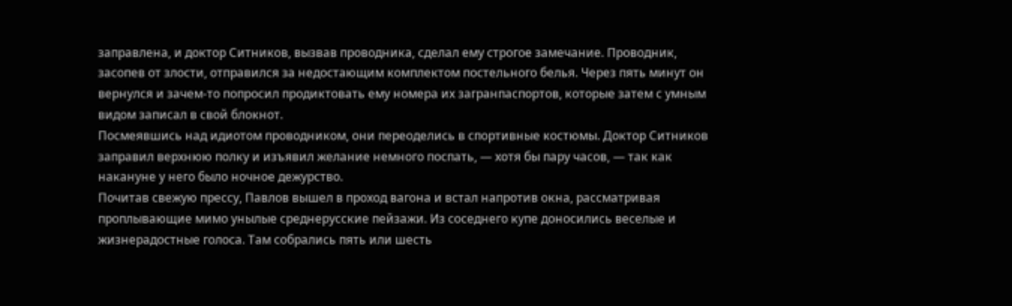заправлена, и доктор Ситников, вызвав проводника, сделал ему строгое замечание. Проводник, засопев от злости, отправился за недостающим комплектом постельного белья. Через пять минут он вернулся и зачем-то попросил продиктовать ему номера их загранпаспортов, которые затем с умным видом записал в свой блокнот.
Посмеявшись над идиотом проводником, они переоделись в спортивные костюмы. Доктор Ситников заправил верхнюю полку и изъявил желание немного поспать, — хотя бы пару часов, — так как накануне у него было ночное дежурство.
Почитав свежую прессу, Павлов вышел в проход вагона и встал напротив окна, рассматривая проплывающие мимо унылые среднерусские пейзажи. Из соседнего купе доносились веселые и жизнерадостные голоса. Там собрались пять или шесть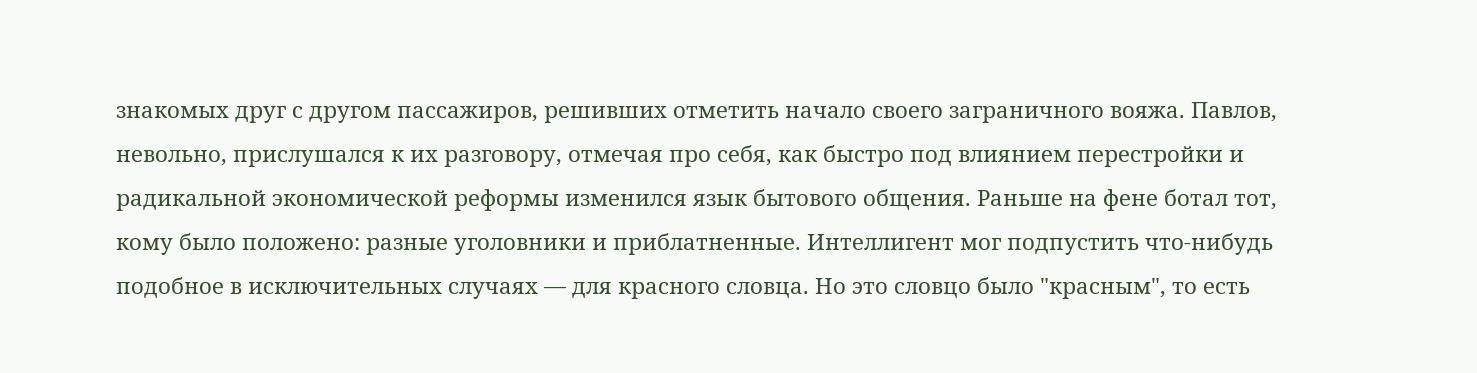знакомых друг с другом пассажиров, решивших отметить начало своего заграничного вояжа. Павлов, невольно, прислушался к их разговору, отмечая про себя, как быстро под влиянием перестройки и радикальной экономической реформы изменился язык бытового общения. Раньше на фене ботал тот, кому было положено: разные уголовники и приблатненные. Интеллигент мог подпустить что-нибудь подобное в исключительных случаях — для красного словца. Но это словцо было "красным", то есть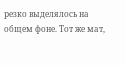резко выделялось на общем фоне. Тот же мат,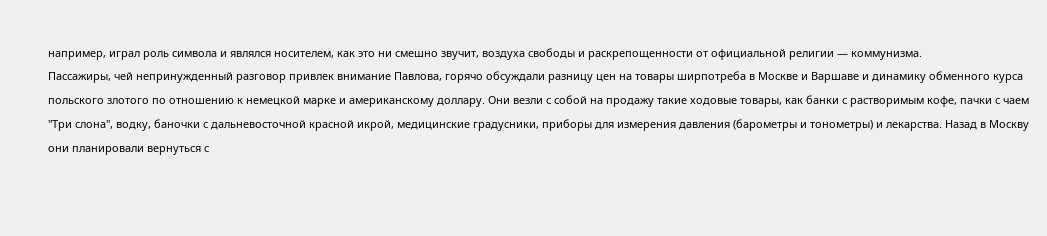например, играл роль символа и являлся носителем, как это ни смешно звучит, воздуха свободы и раскрепощенности от официальной религии — коммунизма.
Пассажиры, чей непринужденный разговор привлек внимание Павлова, горячо обсуждали разницу цен на товары ширпотреба в Москве и Варшаве и динамику обменного курса польского злотого по отношению к немецкой марке и американскому доллару. Они везли с собой на продажу такие ходовые товары, как банки с растворимым кофе, пачки с чаем "Три слона", водку, баночки с дальневосточной красной икрой, медицинские градусники, приборы для измерения давления (барометры и тонометры) и лекарства. Назад в Москву они планировали вернуться с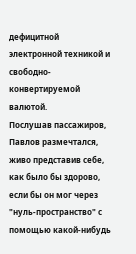дефицитной электронной техникой и свободно-конвертируемой валютой.
Послушав пассажиров, Павлов размечтался, живо представив себе, как было бы здорово, если бы он мог через "нуль-пространство" с помощью какой-нибудь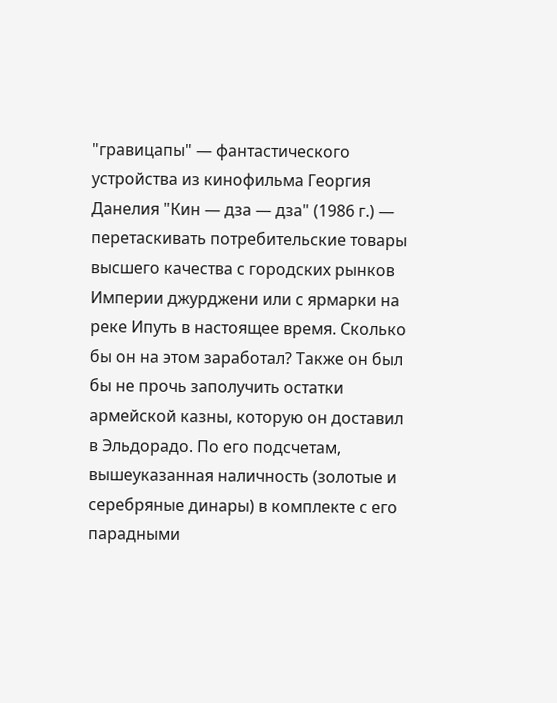"гравицапы" — фантастического устройства из кинофильма Георгия Данелия "Кин — дза — дза" (1986 г.) — перетаскивать потребительские товары высшего качества с городских рынков Империи джурджени или с ярмарки на реке Ипуть в настоящее время. Сколько бы он на этом заработал? Также он был бы не прочь заполучить остатки армейской казны, которую он доставил в Эльдорадо. По его подсчетам, вышеуказанная наличность (золотые и серебряные динары) в комплекте с его парадными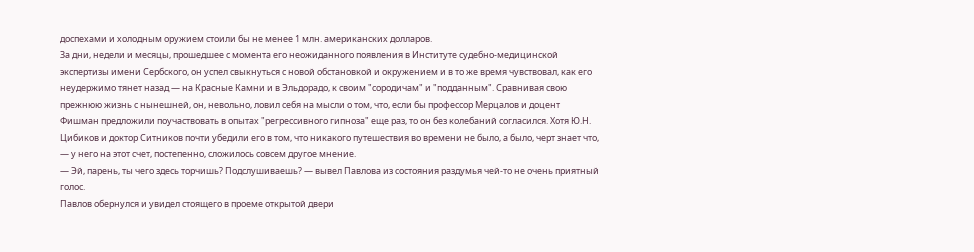доспехами и холодным оружием стоили бы не менее 1 млн. американских долларов.
За дни, недели и месяцы, прошедшее с момента его неожиданного появления в Институте судебно-медицинской экспертизы имени Сербского, он успел свыкнуться с новой обстановкой и окружением и в то же время чувствовал, как его неудержимо тянет назад — на Красные Камни и в Эльдорадо, к своим "сородичам" и "подданным". Сравнивая свою прежнюю жизнь с нынешней, он, невольно, ловил себя на мысли о том, что, если бы профессор Мерцалов и доцент Фишман предложили поучаствовать в опытах "регрессивного гипноза" еще раз, то он без колебаний согласился. Хотя Ю.Н. Цибиков и доктор Ситников почти убедили его в том, что никакого путешествия во времени не было, а было, черт знает что, — у него на этот счет, постепенно, сложилось совсем другое мнение.
— Эй, парень, ты чего здесь торчишь? Подслушиваешь? — вывел Павлова из состояния раздумья чей-то не очень приятный голос.
Павлов обернулся и увидел стоящего в проеме открытой двери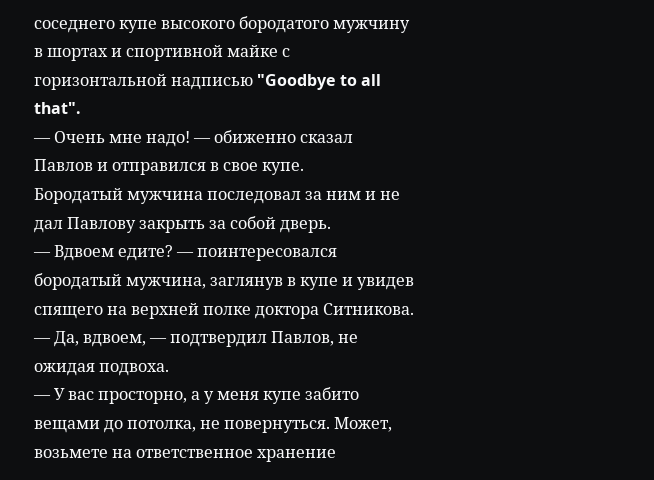соседнего купе высокого бородатого мужчину в шортах и спортивной майке с горизонтальной надписью "Goodbye to all that".
— Очень мне надо! — обиженно сказал Павлов и отправился в свое купе.
Бородатый мужчина последовал за ним и не дал Павлову закрыть за собой дверь.
— Вдвоем едите? — поинтересовался бородатый мужчина, заглянув в купе и увидев спящего на верхней полке доктора Ситникова.
— Да, вдвоем, — подтвердил Павлов, не ожидая подвоха.
— У вас просторно, а у меня купе забито вещами до потолка, не повернуться. Может, возьмете на ответственное хранение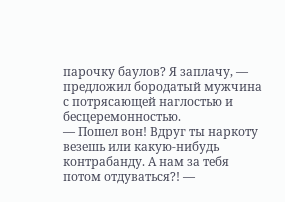парочку баулов? Я заплачу, — предложил бородатый мужчина с потрясающей наглостью и бесцеремонностью.
— Пошел вон! Вдруг ты наркоту везешь или какую-нибудь контрабанду. А нам за тебя потом отдуваться?! —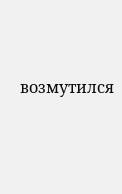возмутился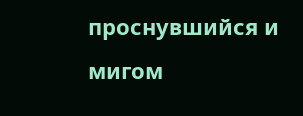проснувшийся и мигом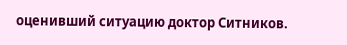оценивший ситуацию доктор Ситников.